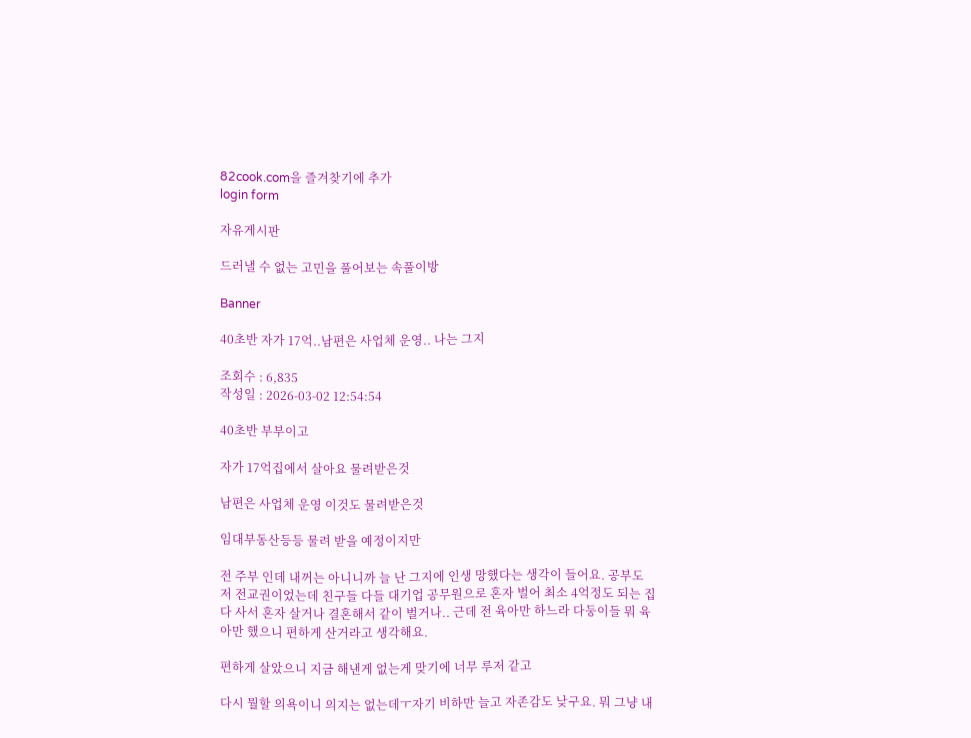82cook.com을 즐겨찾기에 추가
login form

자유게시판

드러낼 수 없는 고민을 풀어보는 속풀이방

Banner

40초반 자가 17억..남편은 사업체 운영.. 나는 그지

조회수 : 6,835
작성일 : 2026-03-02 12:54:54

40초반 부부이고

자가 17억집에서 살아요 물려받은것

남편은 사업체 운영 이것도 물려받은것

임대부동산등등 물려 받을 예정이지만

전 주부 인데 내꺼는 아니니까 늘 난 그지에 인생 망했다는 생각이 들어요. 공부도 저 전교권이었는데 친구들 다들 대기업 공무원으로 혼자 벌어 최소 4억정도 되는 집 다 사서 혼자 살거나 결혼해서 같이 벌거나.. 근데 전 육아만 하느라 다둥이들 뭐 육아만 했으니 편하게 산거라고 생각해요.

편하게 살았으니 지금 해낸게 없는게 맞기에 너무 루저 같고

다시 뭘할 의욕이니 의지는 없는데ㅜ자기 비하만 늘고 자존감도 낮구요. 뭐 그냥 내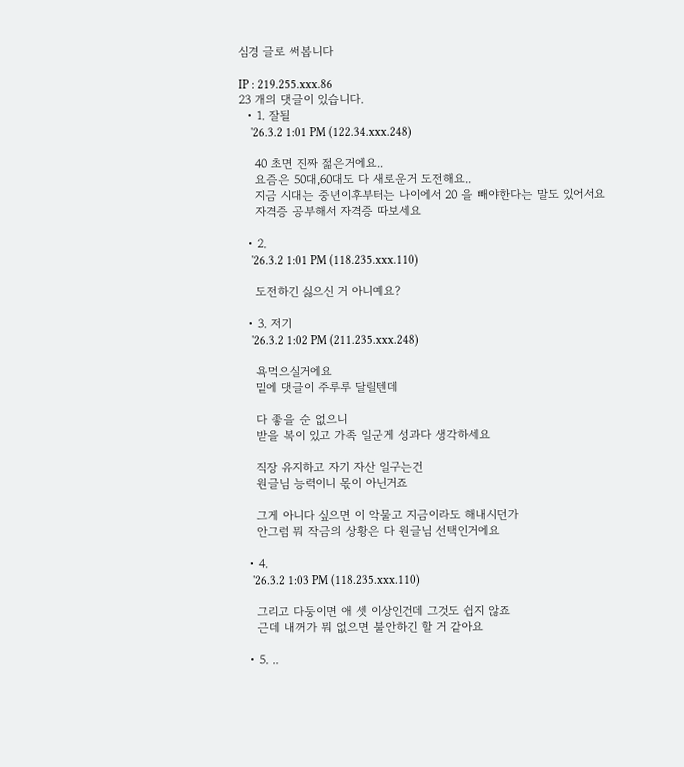심경 글로 써봅니다

IP : 219.255.xxx.86
23 개의 댓글이 있습니다.
  • 1. 잘될
    '26.3.2 1:01 PM (122.34.xxx.248)

    40 초면 진짜 젊은거에요..
    요즘은 50대,60대도 다 새로운거 도전해요..
    지금 시대는 중년이후부터는 나이에서 20 을 빼야한다는 말도 있어서요
    자격증 공부해서 자격증 따보세요

  • 2.
    '26.3.2 1:01 PM (118.235.xxx.110)

    도전하긴 싫으신 거 아니예요?

  • 3. 저기
    '26.3.2 1:02 PM (211.235.xxx.248)

    욕먹으실거에요
    밑에 댓글이 주루루 달릴텐데

    다 좋을 순 없으니
    받을 복이 있고 가족 일군게 성과다 생각하세요

    직장 유지하고 자기 자산 일구는건
    원글님 능력이니 몫이 아닌거죠

    그게 아니다 싶으면 이 악물고 지금이라도 해내시던가
    안그럼 뭐 작금의 상황은 다 원글님 선택인거에요

  • 4.
    '26.3.2 1:03 PM (118.235.xxx.110)

    그리고 다둥이면 애 셋 이상인건데 그것도 쉽지 않죠
    근데 내꺼가 뭐 없으면 불안하긴 할 거 같아요

  • 5. ..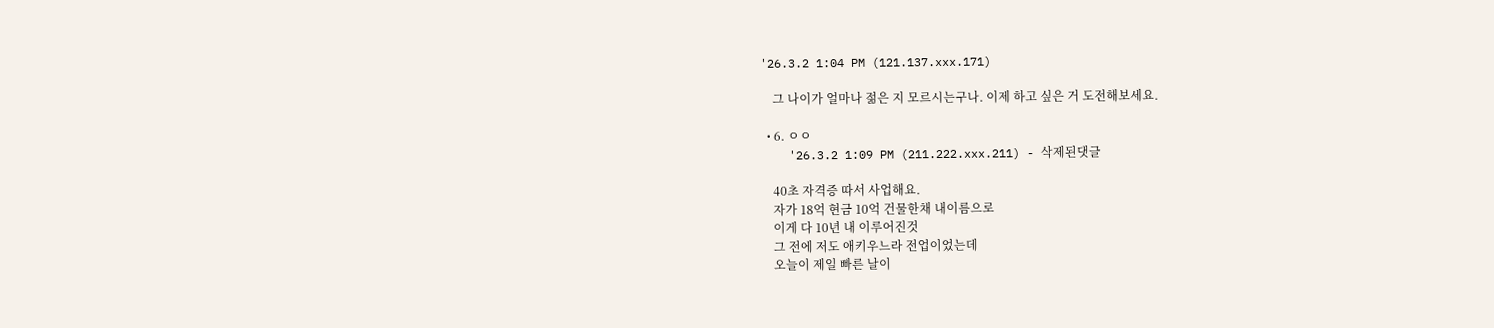'26.3.2 1:04 PM (121.137.xxx.171)

    그 나이가 얼마나 젊은 지 모르시는구나. 이제 하고 싶은 거 도전해보세요.

  • 6. ㅇㅇ
    '26.3.2 1:09 PM (211.222.xxx.211) - 삭제된댓글

    40초 자격증 따서 사업해요.
    자가 18억 현금 10억 건물한채 내이름으로
    이게 다 10년 내 이루어진것
    그 전에 저도 애키우느라 전업이었는데
    오늘이 제일 빠른 날이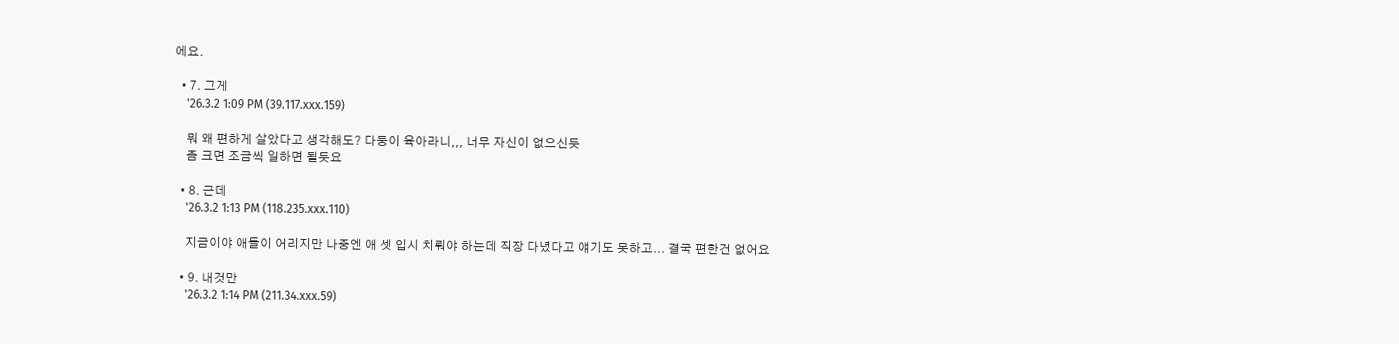에요.

  • 7. 그게
    '26.3.2 1:09 PM (39.117.xxx.159)

    뭐 왜 편하게 살았다고 생각해도? 다둥이 육아라니,,, 너무 자신이 없으신듯
    좀 크면 조금씩 일하면 될듯요

  • 8. 근데
    '26.3.2 1:13 PM (118.235.xxx.110)

    지금이야 애들이 어리지만 나중엔 애 셋 입시 치뤄야 하는데 직장 다녔다고 얘기도 못하고... 결국 편한건 없어요

  • 9. 내것만
    '26.3.2 1:14 PM (211.34.xxx.59)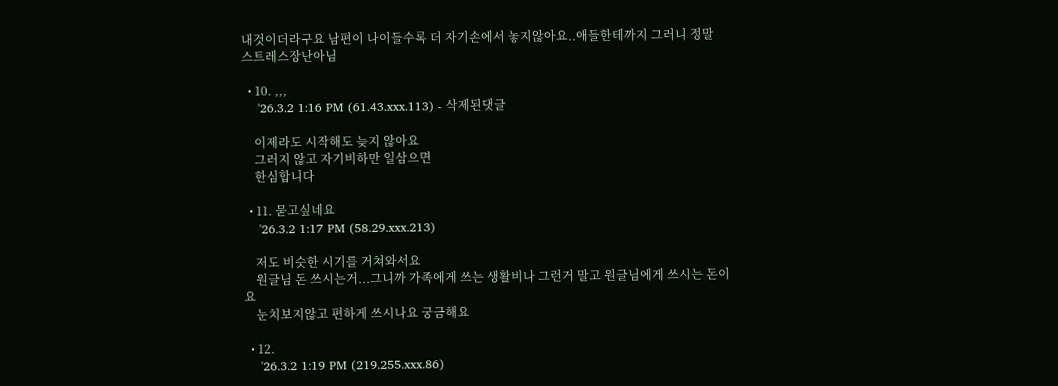내것이더라구요 남편이 나이들수록 더 자기손에서 놓지않아요..애들한테까지 그러니 정말 스트레스장난아님

  • 10. ,,,
    '26.3.2 1:16 PM (61.43.xxx.113) - 삭제된댓글

    이제라도 시작해도 늦지 않아요
    그러지 않고 자기비하만 일삼으면
    한심합니다

  • 11. 묻고싶네요
    '26.3.2 1:17 PM (58.29.xxx.213)

    저도 비슷한 시기를 거쳐와서요
    원글님 돈 쓰시는거...그니까 가족에게 쓰는 생활비나 그런거 말고 원글님에게 쓰시는 돈이요
    눈치보지않고 편하게 쓰시나요 궁금해요

  • 12.
    '26.3.2 1:19 PM (219.255.xxx.86)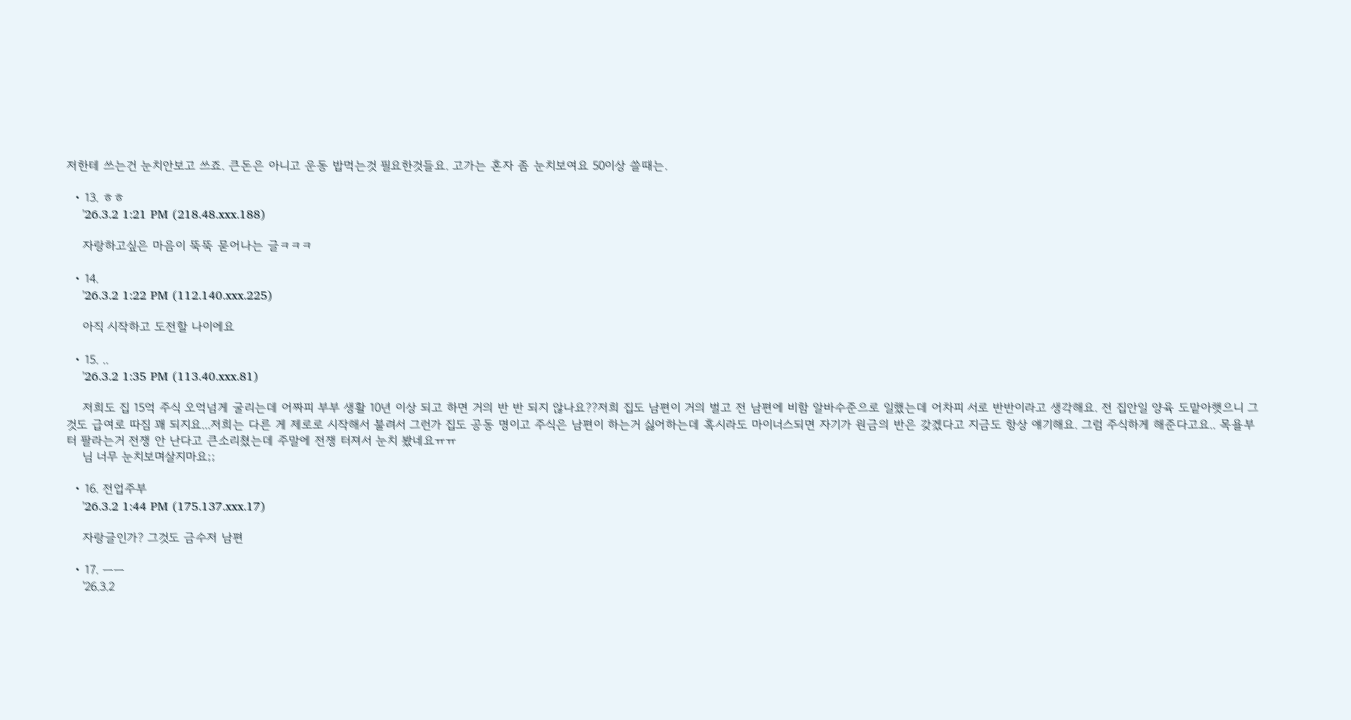저한테 쓰는건 눈치안보고 쓰죠. 큰돈은 아니고 운동 밥먹는것 필요한것들요. 고가는 혼자 좀 눈치보여요 50이상 쓸때는.

  • 13. ㅎㅎ
    '26.3.2 1:21 PM (218.48.xxx.188)

    자랑하고싶은 마음이 뚝뚝 묻어나는 글ㅋㅋㅋ

  • 14.
    '26.3.2 1:22 PM (112.140.xxx.225)

    아직 시작하고 도전할 나이에요

  • 15. ..
    '26.3.2 1:35 PM (113.40.xxx.81)

    저희도 집 15억 주식 오억넘게 굴리는데 어짜피 부부 생활 10년 이상 되고 하면 거의 반 반 되지 않나요??저희 집도 남편이 거의 벌고 전 남편에 비함 알바수준으로 일했는데 어차피 서로 반반이라고 생각해요. 전 집안일 양육 도맡아햇으니 그것도 급여로 따짐 꽤 되지요...저희는 다른 게 제로로 시작해서 불려서 그런가 집도 공동 명이고 주식은 남편이 하는거 싫어하는데 혹시라도 마이너스되면 자기가 원금의 반은 갖겠다고 지금도 항상 얘기해요. 그럼 주식하게 해준다고요.. 목욜부터 팔라는거 전쟁 안 난다고 큰소리쳤는데 주말에 전쟁 터져서 눈치 봤네요ㅠㅠ
    님 너무 눈치보며살지마요;;

  • 16. 전업주부
    '26.3.2 1:44 PM (175.137.xxx.17)

    자랑글인가? 그것도 금수저 남편

  • 17. ㅡㅡ
    '26.3.2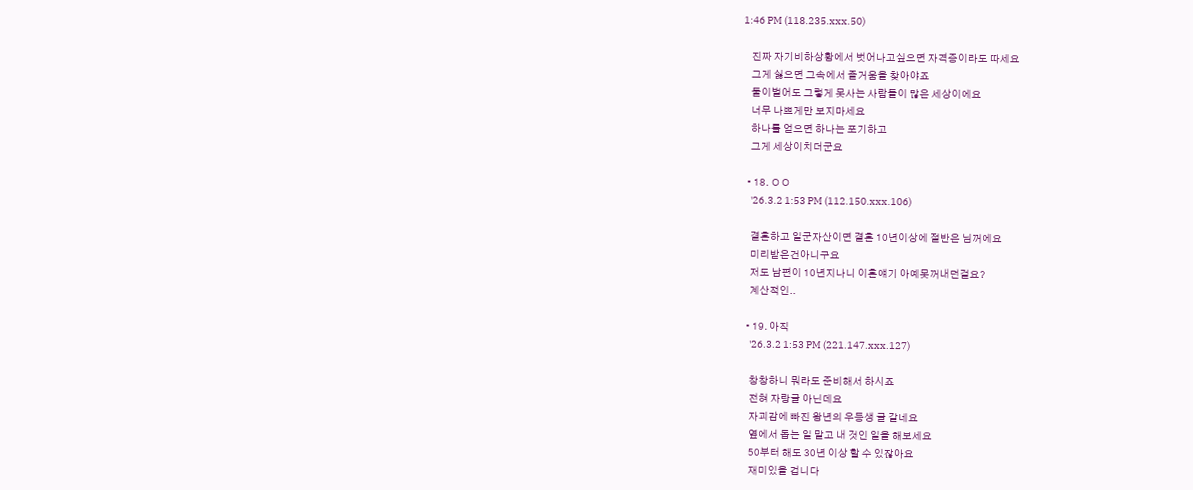1:46 PM (118.235.xxx.50)

    진짜 자기비하상황에서 벗어나고싶으면 자격증이라도 따세요
    그게 싫으면 그속에서 즐거움을 찾아야죠
    둘이벌어도 그렇게 못사는 사람들이 많은 세상이에요
    너무 나쁘게만 보지마세요
    하나를 얻으면 하나는 포기하고
    그게 세상이치더군요

  • 18. ㅇㅇ
    '26.3.2 1:53 PM (112.150.xxx.106)

    결혼하고 일군자산이면 결혼 10년이상에 절반은 님꺼에요
    미리받은건아니구요
    저도 남편이 10년지나니 이혼얘기 아예못꺼내던걸요?
    계산적인..

  • 19. 아직
    '26.3.2 1:53 PM (221.147.xxx.127)

    창창하니 뭐라도 준비해서 하시죠
    전혀 자랑글 아닌데요
    자괴감에 빠진 왕년의 우등생 글 같네요
    옆에서 돕는 일 말고 내 것인 일을 해보세요
    50부터 해도 30년 이상 할 수 있잖아요
    재미있을 겁니다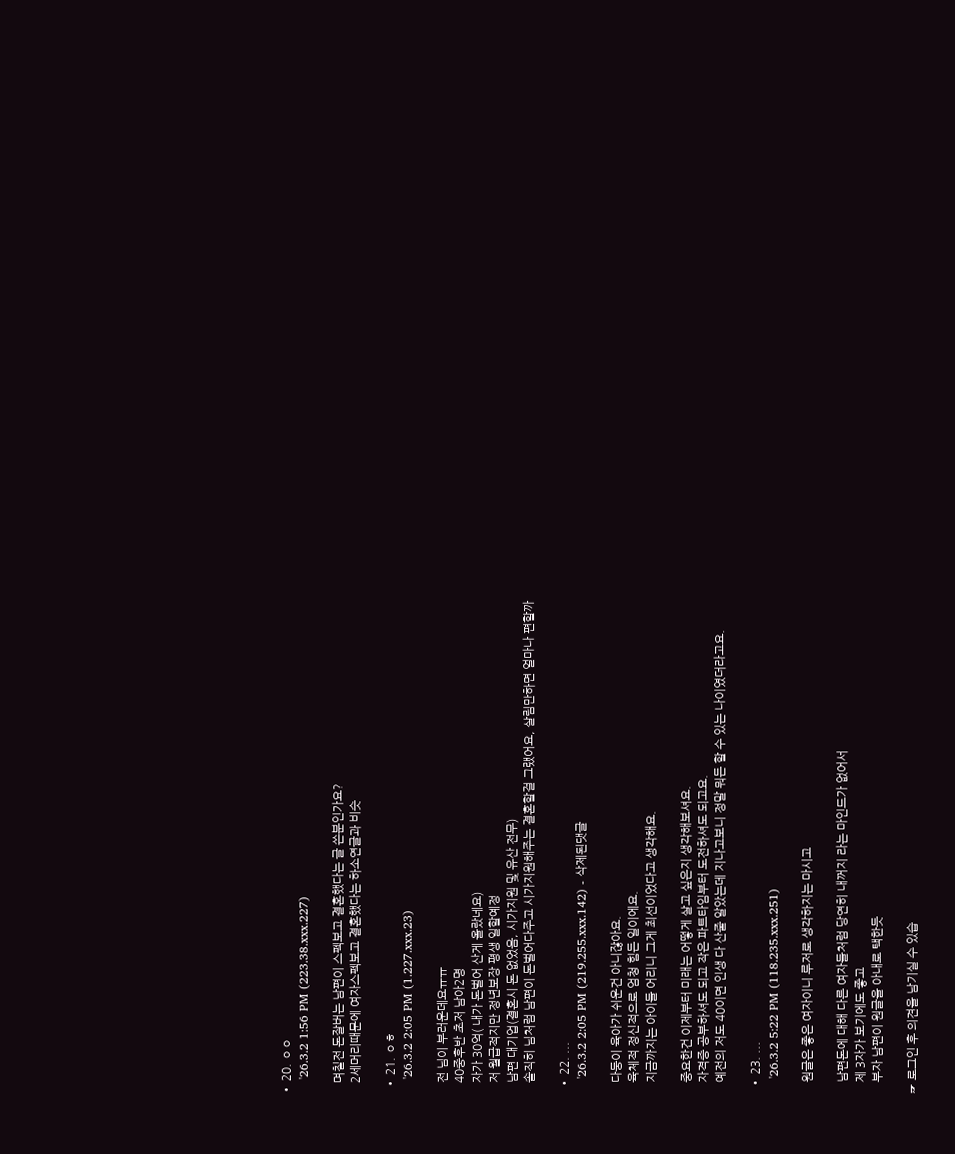• 20. ㅇㅇ
    '26.3.2 1:56 PM (223.38.xxx.227)

    며칠전 돈잘버는 남편이 스펙보고 결혼했다는 글 쓴분인가요?
    2세머리때문에 여자스펙보고 결혼했다는 하소연글과 비슷

  • 21. ㅇㅎ
    '26.3.2 2:05 PM (1.227.xxx.23)

    전 님이 부러운데요ㅠㅠ
    40중후반 초저 남아2명
    자가 30억( 내가 돈벌어 산게 올랐네요)
    저 월급적지만 정년보장 평생 일할예정
    남편 대기업(결혼시 돈 없었음, 시가지원 및 유산 전무)
    솔직히 님처럼 남편이 돈벌어다주고 시가지원해주는 결혼할걸 그랬어요, 살림만하면 얼마나 편할까

  • 22. ...
    '26.3.2 2:05 PM (219.255.xxx.142) - 삭제된댓글

    다둥이 육아가 쉬운건 아니잖아요.
    육체적 정신적으로 엄청 힘든 일이에요.
    지금까지는 아이들 어리니 그게 최선이었다고 생각해요.

    중요한건 이제부터 미래는 어떻게 살고 싶은지 생각해보셔요.
    자격증 공부하셔도 되고 작은 파트타임부터 도전하셔도 되고요.
    예전의 저도 40이면 인생 다 산줄 알았는데 지나고보니 정말 뭐든 할 수 있는 나이였더라고요.

  • 23. ...
    '26.3.2 5:22 PM (118.235.xxx.251)

    원글은 좋은 여자이니 루저로 생각하지는 마시고

    남편돈에 대해 다른 여자들처럼 당연히 내꺼지 라는 마인드가 없어서
    제 3자가 보기에도 좋고
    부자 남편이 원글을 아내로 택한듯

☞ 로그인 후 의견을 남기실 수 있습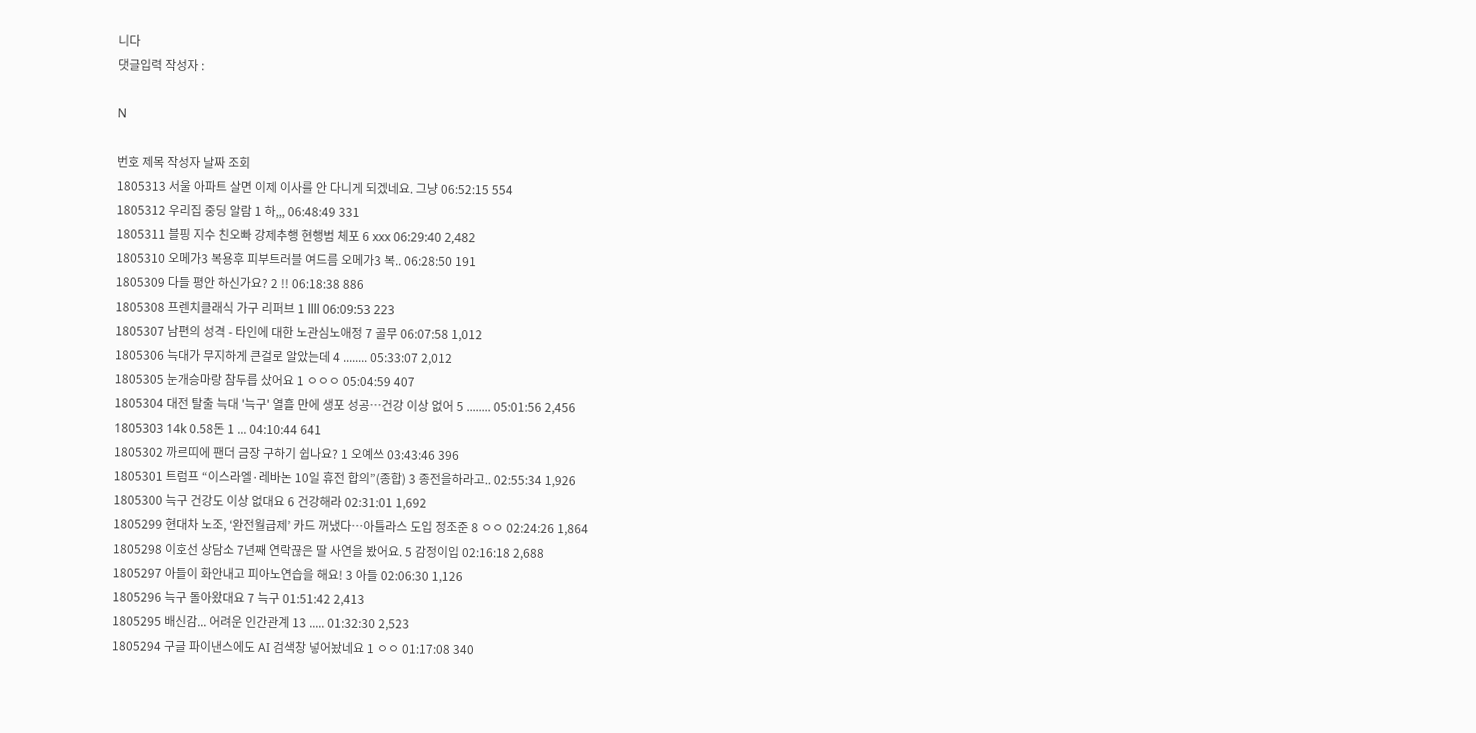니다
댓글입력 작성자 :

N

번호 제목 작성자 날짜 조회
1805313 서울 아파트 살면 이제 이사를 안 다니게 되겠네요. 그냥 06:52:15 554
1805312 우리집 중딩 알람 1 하,,, 06:48:49 331
1805311 블핑 지수 친오빠 강제추행 현행범 체포 6 xxx 06:29:40 2,482
1805310 오메가3 복용후 피부트러블 여드름 오메가3 복.. 06:28:50 191
1805309 다들 평안 하신가요? 2 !! 06:18:38 886
1805308 프렌치클래식 가구 리퍼브 1 llll 06:09:53 223
1805307 남편의 성격 - 타인에 대한 노관심노애정 7 골무 06:07:58 1,012
1805306 늑대가 무지하게 큰걸로 알았는데 4 ........ 05:33:07 2,012
1805305 눈개승마랑 참두릅 샀어요 1 ㅇㅇㅇ 05:04:59 407
1805304 대전 탈출 늑대 '늑구' 열흘 만에 생포 성공…건강 이상 없어 5 ........ 05:01:56 2,456
1805303 14k 0.58돈 1 ... 04:10:44 641
1805302 까르띠에 팬더 금장 구하기 쉽나요? 1 오예쓰 03:43:46 396
1805301 트럼프 “이스라엘·레바논 10일 휴전 합의”(종합) 3 종전을하라고.. 02:55:34 1,926
1805300 늑구 건강도 이상 없대요 6 건강해라 02:31:01 1,692
1805299 현대차 노조, ‘완전월급제’ 카드 꺼냈다…아틀라스 도입 정조준 8 ㅇㅇ 02:24:26 1,864
1805298 이호선 상담소 7년째 연락끊은 딸 사연을 봤어요. 5 감정이입 02:16:18 2,688
1805297 아들이 화안내고 피아노연습을 해요! 3 아들 02:06:30 1,126
1805296 늑구 돌아왔대요 7 늑구 01:51:42 2,413
1805295 배신감... 어려운 인간관계 13 ..... 01:32:30 2,523
1805294 구글 파이낸스에도 AI 검색창 넣어놨네요 1 ㅇㅇ 01:17:08 340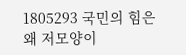1805293 국민의 힘은 왜 저모양이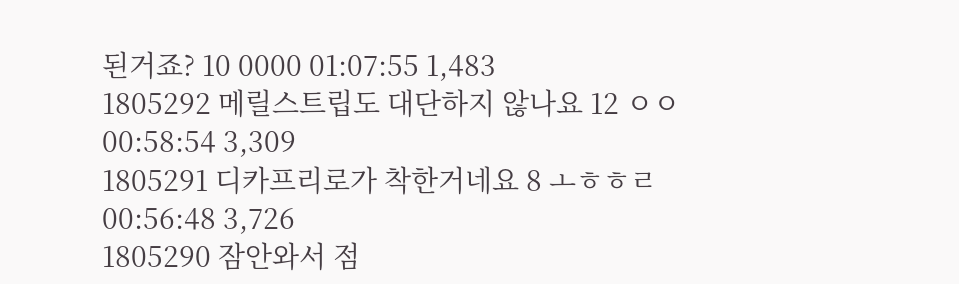된거죠? 10 0000 01:07:55 1,483
1805292 메릴스트립도 대단하지 않나요 12 ㅇㅇ 00:58:54 3,309
1805291 디카프리로가 착한거네요 8 ㅗㅎㅎㄹ 00:56:48 3,726
1805290 잠안와서 점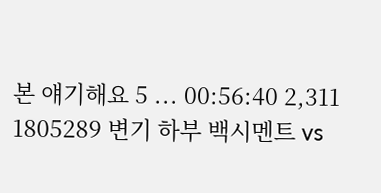본 얘기해요 5 ... 00:56:40 2,311
1805289 변기 하부 백시멘트 vs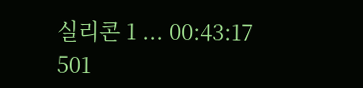실리콘 1 ... 00:43:17 501